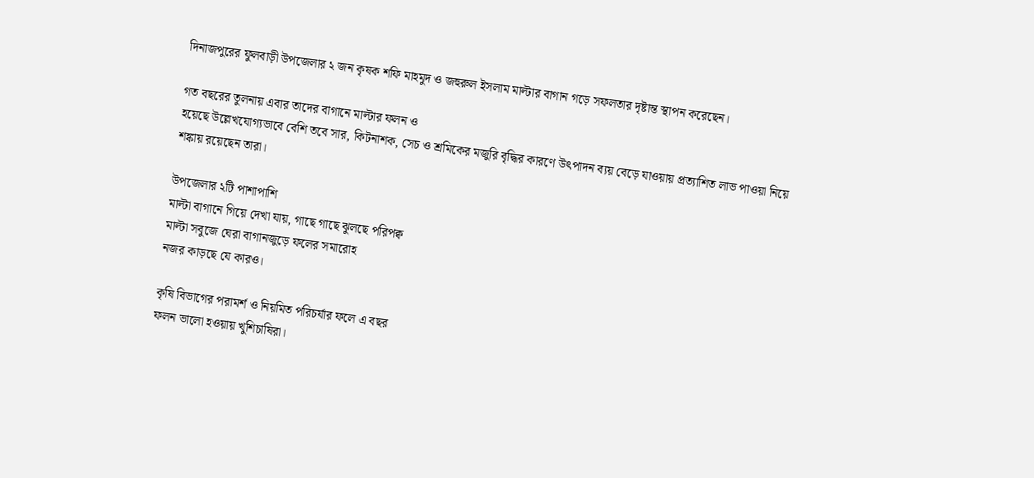দিনাজপুরের ফুলবাড়ী উপজেলার ২ জন কৃষক শফি মাহমুদ ও জহুরুল ইসলাম মাল্টার বাগান গড়ে সফলতার দৃষ্টান্ত স্থাপন করেছেন।

গত বছরের তুলনায় এবার তাদের বাগানে মাল্টার ফলন ও
হয়েছে উল্লেখযোগ্যভাবে বেশি তবে সার, কিটনাশক, সেচ ও শ্রমিকের মজুরি বৃদ্ধির কারণে উৎপাদন ব্যয় বেড়ে যাওয়ায় প্রত্যাশিত লাভ পাওয়া নিয়ে
শঙ্কায় রয়েছেন তারা।

উপজেলার ২টি পাশাপাশি
মাল্টা বাগানে গিয়ে দেখা যায়, গাছে গাছে ঝুলছে পরিপক্ব
মাল্টা সবুজে ঘেরা বাগানজুড়ে ফলের সমারোহ
নজর কাড়ছে যে কারও।

কৃষি বিভাগের পরামর্শ ও নিয়মিত পরিচর্যার ফলে এ বছর
ফলন ভালো হওয়ায় খুশিচাষিরা।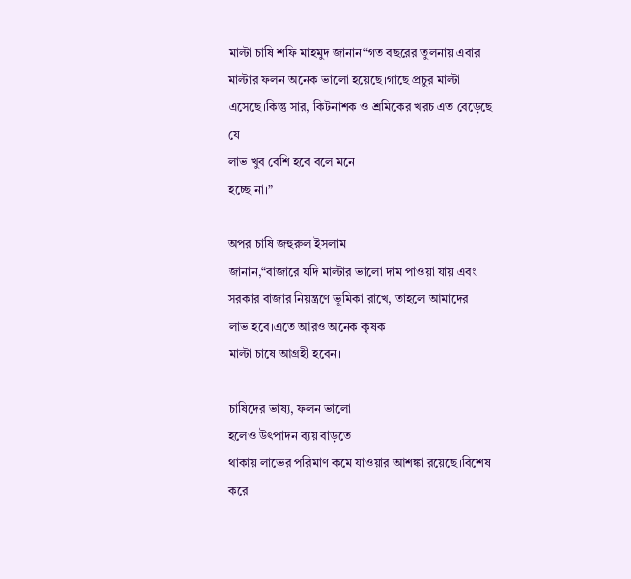মাল্টা চাষি শফি মাহমুদ জানান“গত বছরের তুলনায় এবার মাল্টার ফলন অনেক ভালো হয়েছে।গাছে প্রচুর মাল্টা এসেছে।কিন্তু সার, কিটনাশক ও শ্রমিকের খরচ এত বেড়েছে যে
লাভ খুব বেশি হবে বলে মনে
হচ্ছে না।”

অপর চাষি জহুরুল ইসলাম
জানান,“বাজারে যদি মাল্টার ভালো দাম পাওয়া যায় এবং
সরকার বাজার নিয়ন্ত্রণে ভূমিকা রাখে, তাহলে আমাদের
লাভ হবে।এতে আরও অনেক কৃষক
মাল্টা চাষে আগ্রহী হবেন।

চাষিদের ভাষ্য, ফলন ভালো
হলেও উৎপাদন ব্যয় বাড়তে
থাকায় লাভের পরিমাণ কমে যাওয়ার আশঙ্কা রয়েছে।বিশেষ করে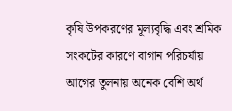কৃষি উপকরণের মূল্যবৃদ্ধি এবং শ্রমিক সংকটের কারণে বাগান পরিচর্যায়
আগের তুলনায় অনেক বেশি অর্থ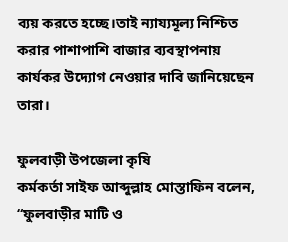ব্যয় করতে হচ্ছে।তাই ন্যায্যমূল্য নিশ্চিত করার পাশাপাশি বাজার ব্যবস্থাপনায় কার্যকর উদ্যোগ নেওয়ার দাবি জানিয়েছেন তারা।

ফুলবাড়ী উপজেলা কৃষি
কর্মকর্তা সাইফ আব্দুল্লাহ মোস্তাফিন বলেন, “ফুলবাড়ীর মাটি ও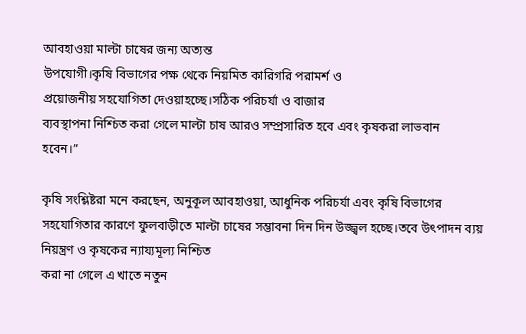আবহাওয়া মাল্টা চাষের জন্য অত্যন্ত
উপযোগী।কৃষি বিভাগের পক্ষ থেকে নিয়মিত কারিগরি পরামর্শ ও
প্রয়োজনীয় সহযোগিতা দেওয়াহচ্ছে।সঠিক পরিচর্যা ও বাজার
ব্যবস্থাপনা নিশ্চিত করা গেলে মাল্টা চাষ আরও সম্প্রসারিত হবে এবং কৃষকরা লাভবান
হবেন।”

কৃষি সংশ্লিষ্টরা মনে করছেন, অনুকূল আবহাওয়া, আধুনিক পরিচর্যা এবং কৃষি বিভাগের
সহযোগিতার কারণে ফুলবাড়ীতে মাল্টা চাষের সম্ভাবনা দিন দিন উজ্জ্বল হচ্ছে।তবে উৎপাদন ব্যয় নিয়ন্ত্রণ ও কৃষকের ন্যায্যমূল্য নিশ্চিত
করা না গেলে এ খাতে নতুন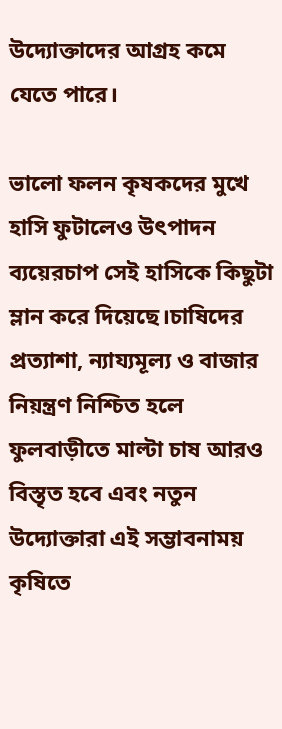উদ্যোক্তাদের আগ্রহ কমে যেতে পারে।

ভালো ফলন কৃষকদের মুখে
হাসি ফুটালেও উৎপাদন ব্যয়েরচাপ সেই হাসিকে কিছুটা ম্লান করে দিয়েছে।চাষিদের প্রত্যাশা, ন্যায্যমূল্য ও বাজার নিয়ন্ত্রণ নিশ্চিত হলে
ফুলবাড়ীতে মাল্টা চাষ আরও বিস্তৃত হবে এবং নতুন
উদ্যোক্তারা এই সম্ভাবনাময়
কৃষিতে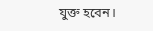যুক্ত হবেন।